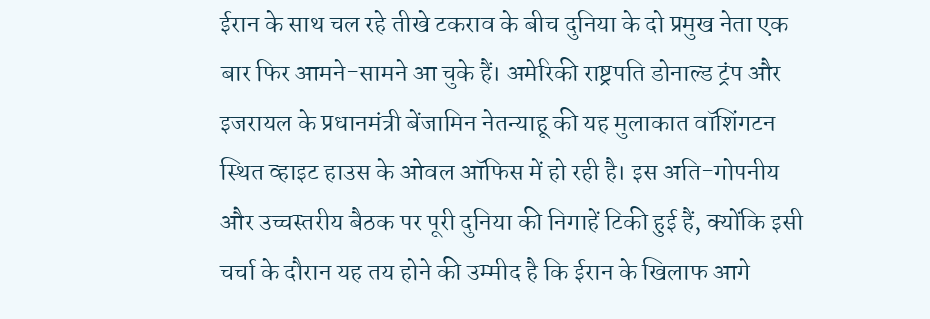ईरान के साथ चल रहे तीखे टकराव के बीच दुनिया के दो प्रमुख नेता एक बार फिर आमने-सामने आ चुके हैं। अमेरिकी राष्ट्रपति डोनाल्ड ट्रंप और इजरायल के प्रधानमंत्री बेंजामिन नेतन्याहू की यह मुलाकात वॉशिंगटन स्थित व्हाइट हाउस के ओवल ऑफिस में हो रही है। इस अति-गोपनीय और उच्चस्तरीय बैठक पर पूरी दुनिया की निगाहें टिकी हुई हैं, क्योंकि इसी चर्चा के दौरान यह तय होने की उम्मीद है कि ईरान के खिलाफ आगे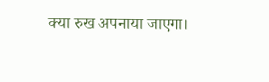क्या रुख अपनाया जाएगा।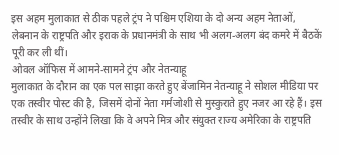इस अहम मुलाकात से ठीक पहले ट्रंप ने पश्चिम एशिया के दो अन्य अहम नेताओं, लेबनान के राष्ट्रपति और इराक के प्रधानमंत्री के साथ भी अलग-अलग बंद कमरे में बैठकें पूरी कर ली थीं।
ओवल ऑफिस में आमने-सामने ट्रंप और नेतन्याहू
मुलाकात के दौरान का एक पल साझा करते हुए बेंजामिन नेतन्याहू ने सोशल मीडिया पर एक तस्वीर पोस्ट की है, जिसमें दोनों नेता गर्मजोशी से मुस्कुराते हुए नजर आ रहे हैं। इस तस्वीर के साथ उन्होंने लिखा कि वे अपने मित्र और संयुक्त राज्य अमेरिका के राष्ट्रपति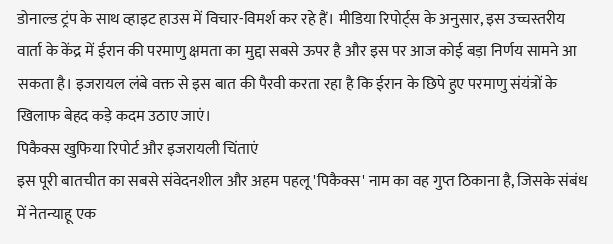डोनाल्ड ट्रंप के साथ व्हाइट हाउस में विचार-विमर्श कर रहे हैं। मीडिया रिपोर्ट्स के अनुसार, इस उच्चस्तरीय वार्ता के केंद्र में ईरान की परमाणु क्षमता का मुद्दा सबसे ऊपर है और इस पर आज कोई बड़ा निर्णय सामने आ सकता है। इजरायल लंबे वक्त से इस बात की पैरवी करता रहा है कि ईरान के छिपे हुए परमाणु संयंत्रों के खिलाफ बेहद कड़े कदम उठाए जाएं।
पिकैक्स खुफिया रिपोर्ट और इजरायली चिंताएं
इस पूरी बातचीत का सबसे संवेदनशील और अहम पहलू 'पिकैक्स' नाम का वह गुप्त ठिकाना है, जिसके संबंध में नेतन्याहू एक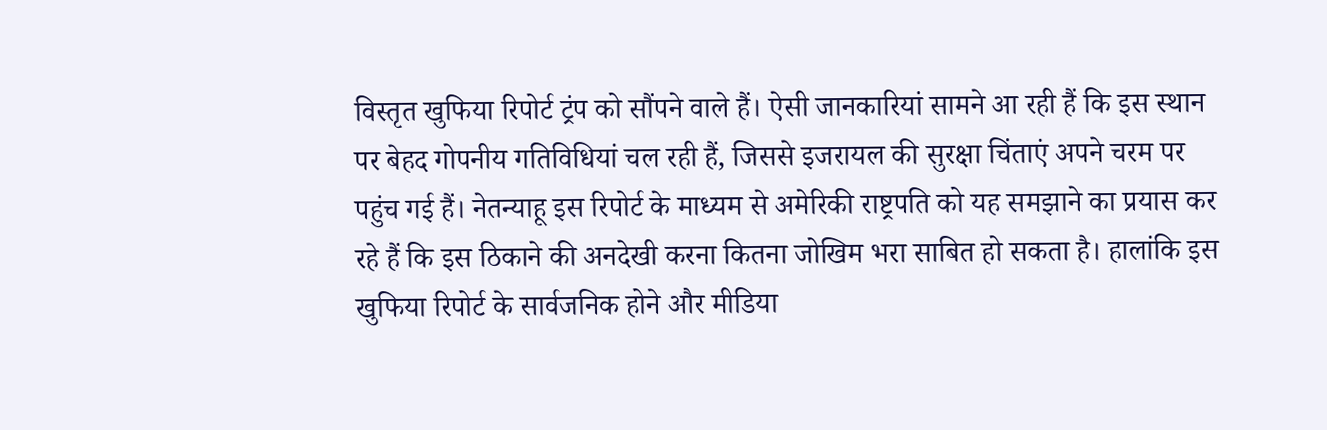विस्तृत खुफिया रिपोर्ट ट्रंप को सौंपने वाले हैं। ऐसी जानकारियां सामने आ रही हैं कि इस स्थान पर बेहद गोपनीय गतिविधियां चल रही हैं, जिससे इजरायल की सुरक्षा चिंताएं अपने चरम पर पहुंच गई हैं। नेतन्याहू इस रिपोर्ट के माध्यम से अमेरिकी राष्ट्रपति को यह समझाने का प्रयास कर रहे हैं कि इस ठिकाने की अनदेखी करना कितना जोखिम भरा साबित हो सकता है। हालांकि इस खुफिया रिपोर्ट के सार्वजनिक होने और मीडिया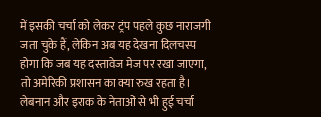में इसकी चर्चा को लेकर ट्रंप पहले कुछ नाराजगी जता चुके हैं, लेकिन अब यह देखना दिलचस्प होगा कि जब यह दस्तावेज मेज पर रखा जाएगा, तो अमेरिकी प्रशासन का क्या रुख रहता है।
लेबनान और इराक के नेताओं से भी हुई चर्चा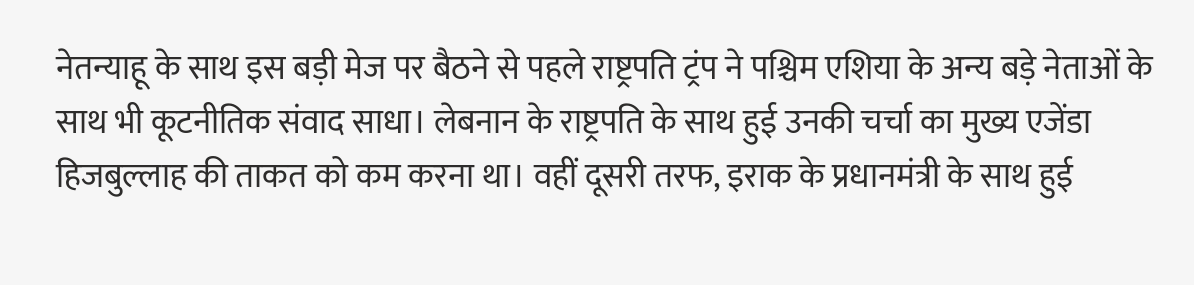नेतन्याहू के साथ इस बड़ी मेज पर बैठने से पहले राष्ट्रपति ट्रंप ने पश्चिम एशिया के अन्य बड़े नेताओं के साथ भी कूटनीतिक संवाद साधा। लेबनान के राष्ट्रपति के साथ हुई उनकी चर्चा का मुख्य एजेंडा हिजबुल्लाह की ताकत को कम करना था। वहीं दूसरी तरफ, इराक के प्रधानमंत्री के साथ हुई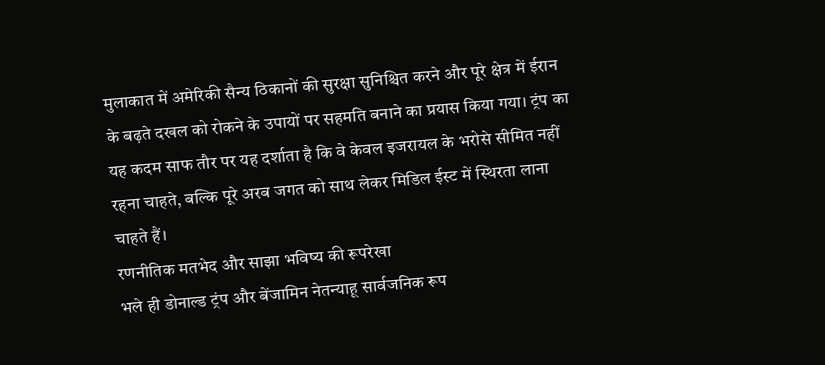मुलाकात में अमेरिकी सैन्य ठिकानों की सुरक्षा सुनिश्चित करने और पूरे क्षेत्र में ईरान के बढ़ते दखल को रोकने के उपायों पर सहमति बनाने का प्रयास किया गया। ट्रंप का यह कदम साफ तौर पर यह दर्शाता है कि वे केवल इजरायल के भरोसे सीमित नहीं रहना चाहते, बल्कि पूरे अरब जगत को साथ लेकर मिडिल ईस्ट में स्थिरता लाना चाहते हैं।
रणनीतिक मतभेद और साझा भविष्य की रूपरेखा
भले ही डोनाल्ड ट्रंप और बेंजामिन नेतन्याहू सार्वजनिक रूप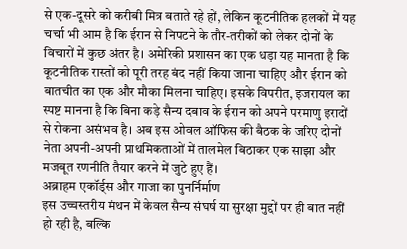से एक-दूसरे को करीबी मित्र बताते रहे हों, लेकिन कूटनीतिक हलकों में यह चर्चा भी आम है कि ईरान से निपटने के तौर-तरीकों को लेकर दोनों के विचारों में कुछ अंतर है। अमेरिकी प्रशासन का एक धड़ा यह मानता है कि कूटनीतिक रास्तों को पूरी तरह बंद नहीं किया जाना चाहिए और ईरान को बातचीत का एक और मौका मिलना चाहिए। इसके विपरीत, इजरायल का स्पष्ट मानना है कि बिना कड़े सैन्य दबाव के ईरान को अपने परमाणु इरादों से रोकना असंभव है। अब इस ओवल ऑफिस की बैठक के जरिए दोनों नेता अपनी-अपनी प्राथमिकताओं में तालमेल बिठाकर एक साझा और मजबूत रणनीति तैयार करने में जुटे हुए हैं।
अब्राहम एकॉर्ड्स और गाजा का पुनर्निर्माण
इस उच्चस्तरीय मंथन में केवल सैन्य संघर्ष या सुरक्षा मुद्दों पर ही बात नहीं हो रही है, बल्कि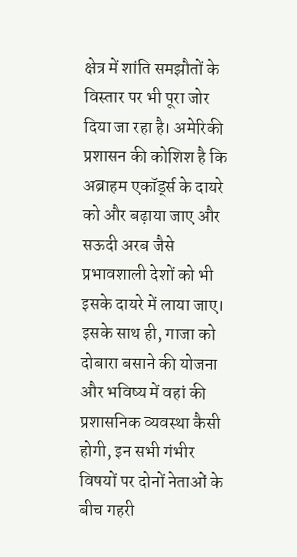क्षेत्र में शांति समझौतों के विस्तार पर भी पूरा जोर दिया जा रहा है। अमेरिकी प्रशासन की कोशिश है कि अब्राहम एकॉर्ड्स के दायरे को और बढ़ाया जाए और सऊदी अरब जैसे प्रभावशाली देशों को भी इसके दायरे में लाया जाए। इसके साथ ही, गाजा को दोबारा बसाने की योजना और भविष्य में वहां की प्रशासनिक व्यवस्था कैसी होगी, इन सभी गंभीर विषयों पर दोनों नेताओं के बीच गहरी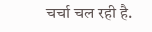चर्चा चल रही है.